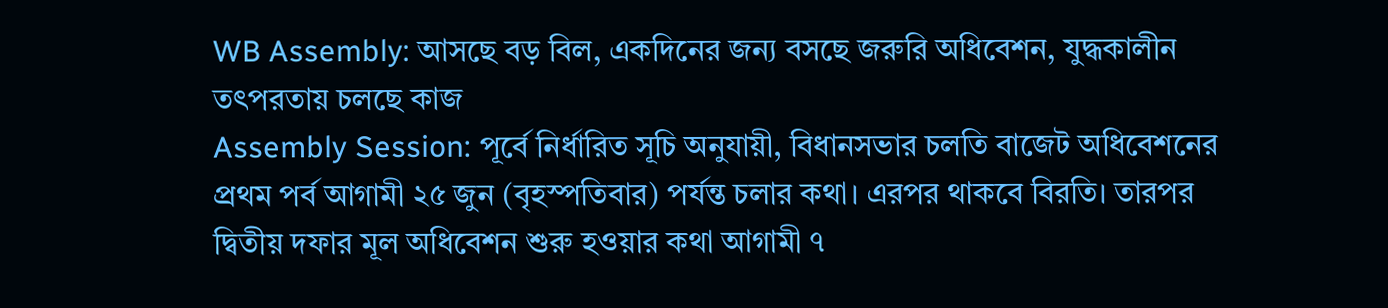WB Assembly: আসছে বড় বিল, একদিনের জন্য বসছে জরুরি অধিবেশন, যুদ্ধকালীন তৎপরতায় চলছে কাজ
Assembly Session: পূর্বে নির্ধারিত সূচি অনুযায়ী, বিধানসভার চলতি বাজেট অধিবেশনের প্রথম পর্ব আগামী ২৫ জুন (বৃহস্পতিবার) পর্যন্ত চলার কথা। এরপর থাকবে বিরতি। তারপর দ্বিতীয় দফার মূল অধিবেশন শুরু হওয়ার কথা আগামী ৭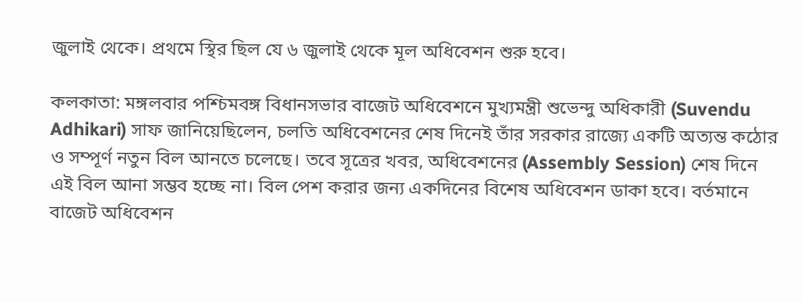জুলাই থেকে। প্রথমে স্থির ছিল যে ৬ জুলাই থেকে মূল অধিবেশন শুরু হবে।

কলকাতা: মঙ্গলবার পশ্চিমবঙ্গ বিধানসভার বাজেট অধিবেশনে মুখ্যমন্ত্রী শুভেন্দু অধিকারী (Suvendu Adhikari) সাফ জানিয়েছিলেন, চলতি অধিবেশনের শেষ দিনেই তাঁর সরকার রাজ্যে একটি অত্যন্ত কঠোর ও সম্পূর্ণ নতুন বিল আনতে চলেছে। তবে সূত্রের খবর, অধিবেশনের (Assembly Session) শেষ দিনে এই বিল আনা সম্ভব হচ্ছে না। বিল পেশ করার জন্য একদিনের বিশেষ অধিবেশন ডাকা হবে। বর্তমানে বাজেট অধিবেশন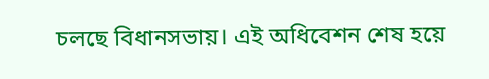চলছে বিধানসভায়। এই অধিবেশন শেষ হয়ে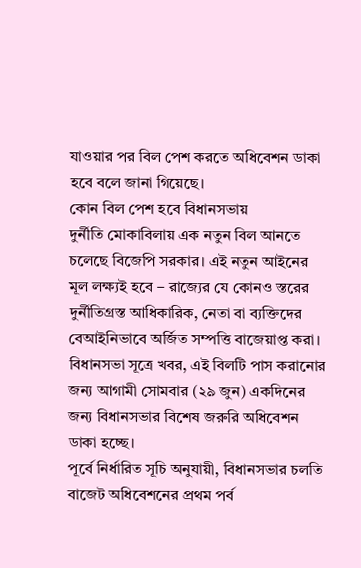যাওয়ার পর বিল পেশ করতে অধিবেশন ডাকা হবে বলে জানা গিয়েছে।
কোন বিল পেশ হবে বিধানসভায়
দুর্নীতি মোকাবিলায় এক নতুন বিল আনতে চলেছে বিজেপি সরকার। এই নতুন আইনের মূল লক্ষ্যই হবে – রাজ্যের যে কোনও স্তরের দুর্নীতিগ্রস্ত আধিকারিক, নেতা বা ব্যক্তিদের বেআইনিভাবে অর্জিত সম্পত্তি বাজেয়াপ্ত করা। বিধানসভা সূত্রে খবর, এই বিলটি পাস করানোর জন্য আগামী সোমবার (২৯ জুন) একদিনের জন্য বিধানসভার বিশেষ জরুরি অধিবেশন ডাকা হচ্ছে।
পূর্বে নির্ধারিত সূচি অনুযায়ী, বিধানসভার চলতি বাজেট অধিবেশনের প্রথম পর্ব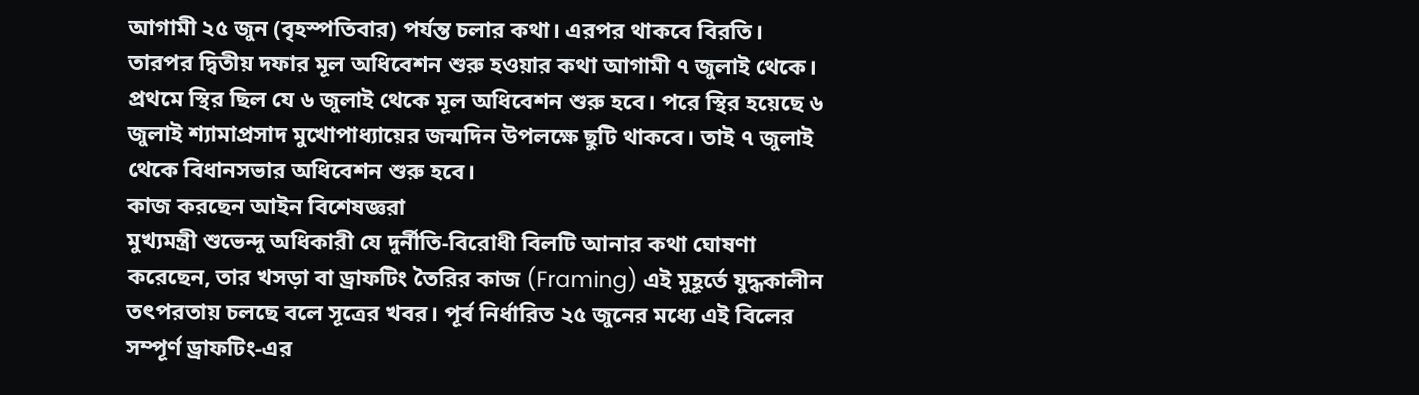আগামী ২৫ জুন (বৃহস্পতিবার) পর্যন্ত চলার কথা। এরপর থাকবে বিরতি। তারপর দ্বিতীয় দফার মূল অধিবেশন শুরু হওয়ার কথা আগামী ৭ জুলাই থেকে। প্রথমে স্থির ছিল যে ৬ জুলাই থেকে মূল অধিবেশন শুরু হবে। পরে স্থির হয়েছে ৬ জুলাই শ্যামাপ্রসাদ মুখোপাধ্যায়ের জন্মদিন উপলক্ষে ছুটি থাকবে। তাই ৭ জুলাই থেকে বিধানসভার অধিবেশন শুরু হবে।
কাজ করছেন আইন বিশেষজ্ঞরা
মুখ্যমন্ত্রী শুভেন্দু অধিকারী যে দুর্নীতি-বিরোধী বিলটি আনার কথা ঘোষণা করেছেন, তার খসড়া বা ড্রাফটিং তৈরির কাজ (Framing) এই মুহূর্তে যুদ্ধকালীন তৎপরতায় চলছে বলে সূত্রের খবর। পূর্ব নির্ধারিত ২৫ জুনের মধ্যে এই বিলের সম্পূর্ণ ড্রাফটিং-এর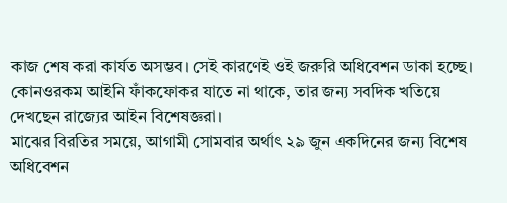কাজ শেষ করা কার্যত অসম্ভব। সেই কারণেই ওই জরুরি অধিবেশন ডাকা হচ্ছে। কোনওরকম আইনি ফাঁকফোকর যাতে না থাকে, তার জন্য সবদিক খতিয়ে দেখছেন রাজ্যের আইন বিশেষজ্ঞরা।
মাঝের বিরতির সময়ে, আগামী সোমবার অর্থাৎ ২৯ জুন একদিনের জন্য বিশেষ অধিবেশন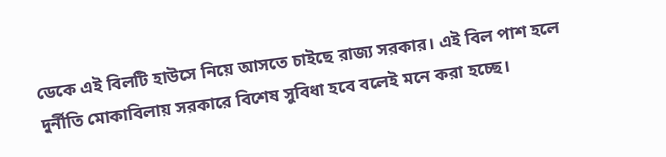ডেকে এই বিলটি হাউসে নিয়ে আসতে চাইছে রাজ্য সরকার। এই বিল পাশ হলে দুর্নীতি মোকাবিলায় সরকারে বিশেষ সুবিধা হবে বলেই মনে করা হচ্ছে।